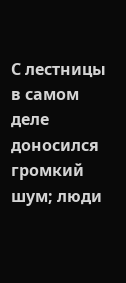С лестницы в самом деле доносился громкий шум; люди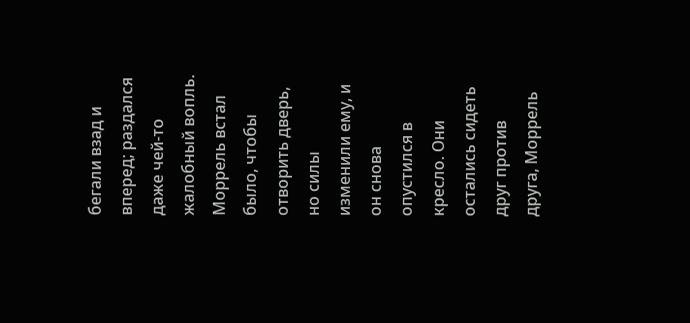бегали взад и вперед; раздался даже чей-то жалобный вопль. Моррель встал было, чтобы отворить дверь, но силы изменили ему, и он снова опустился в кресло. Они остались сидеть друг против друга, Моррель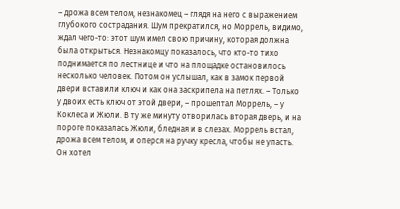– дрожа всем телом, незнакомец – глядя на него с выражением глубокого сострадания. Шум прекратился, но Моррель, видимо, ждал чего-то: этот шум имел свою причину, которая должна была открыться. Незнакомцу показалось, что кто-то тихо поднимается по лестнице и что на площадке остановилось несколько человек. Потом он услышал, как в замок первой двери вставили ключ и как она заскрипела на петлях. – Только у двоих есть ключ от этой двери, – прошептал Моррель, – у Коклеса и Жюли. В ту же минуту отворилась вторая дверь, и на пороге показалась Жюли, бледная и в слезах. Моррель встал, дрожа всем телом, и оперся на ручку кресла, чтобы не упасть. Он хотел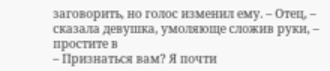заговорить, но голос изменил ему. – Отец, – сказала девушка, умоляюще сложив руки, – простите в
– Признаться вам? Я почти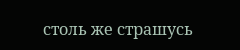столь же страшусь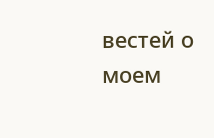вестей о моем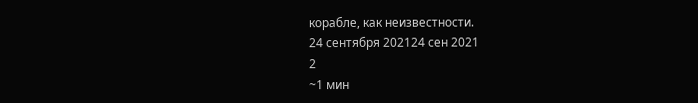корабле, как неизвестности.
24 сентября 202124 сен 2021
2
~1 мин